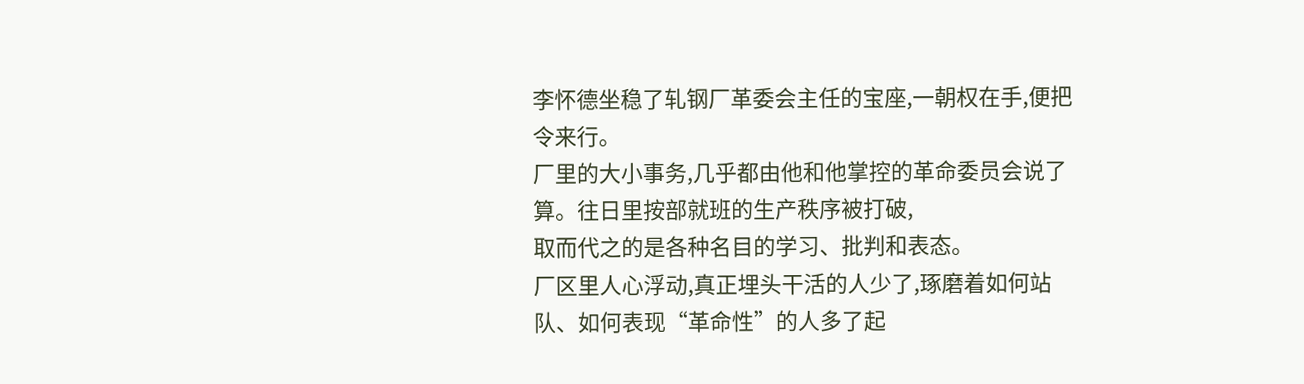李怀德坐稳了轧钢厂革委会主任的宝座,一朝权在手,便把令来行。
厂里的大小事务,几乎都由他和他掌控的革命委员会说了算。往日里按部就班的生产秩序被打破,
取而代之的是各种名目的学习、批判和表态。
厂区里人心浮动,真正埋头干活的人少了,琢磨着如何站队、如何表现“革命性”的人多了起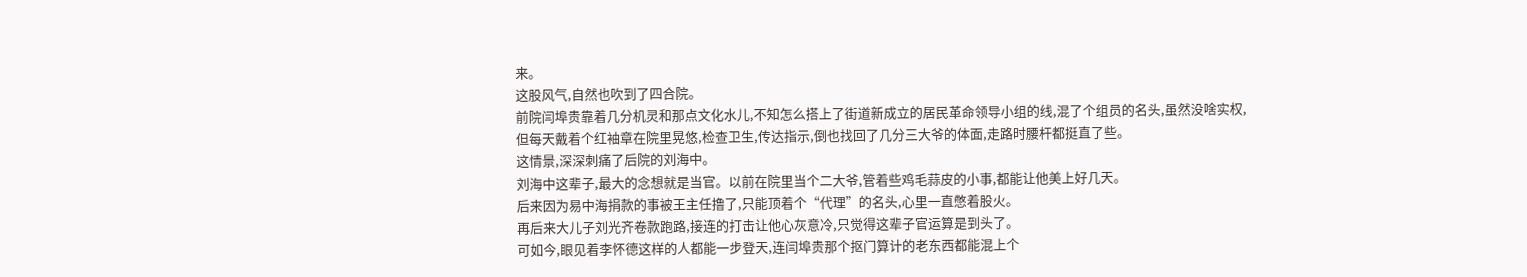来。
这股风气,自然也吹到了四合院。
前院闫埠贵靠着几分机灵和那点文化水儿,不知怎么搭上了街道新成立的居民革命领导小组的线,混了个组员的名头,虽然没啥实权,
但每天戴着个红袖章在院里晃悠,检查卫生,传达指示,倒也找回了几分三大爷的体面,走路时腰杆都挺直了些。
这情景,深深刺痛了后院的刘海中。
刘海中这辈子,最大的念想就是当官。以前在院里当个二大爷,管着些鸡毛蒜皮的小事,都能让他美上好几天。
后来因为易中海捐款的事被王主任撸了,只能顶着个“代理”的名头,心里一直憋着股火。
再后来大儿子刘光齐卷款跑路,接连的打击让他心灰意冷,只觉得这辈子官运算是到头了。
可如今,眼见着李怀德这样的人都能一步登天,连闫埠贵那个抠门算计的老东西都能混上个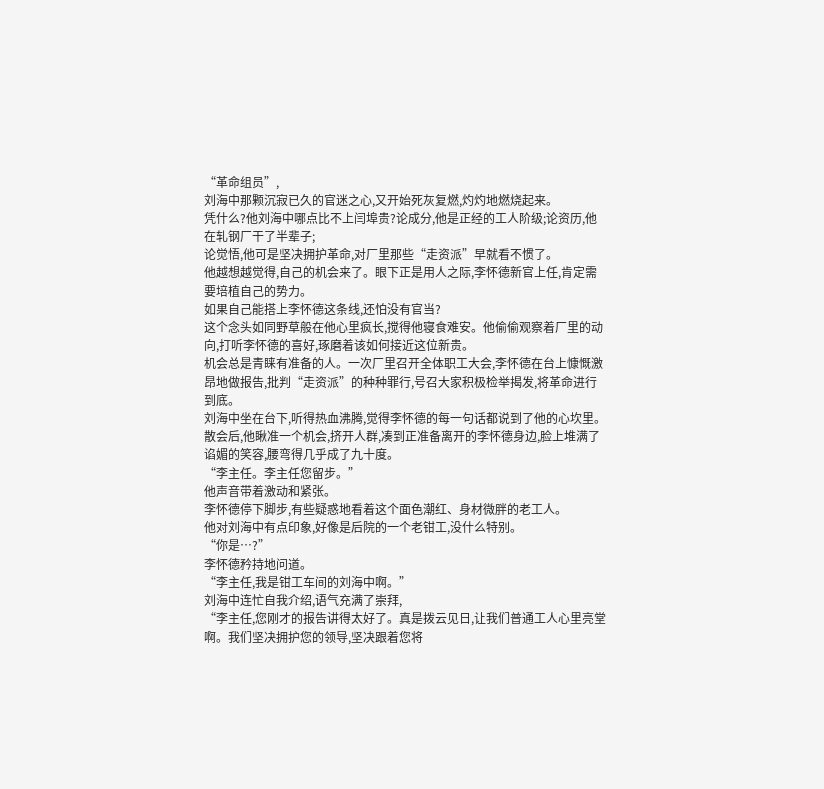“革命组员”,
刘海中那颗沉寂已久的官迷之心,又开始死灰复燃,灼灼地燃烧起来。
凭什么?他刘海中哪点比不上闫埠贵?论成分,他是正经的工人阶级;论资历,他在轧钢厂干了半辈子;
论觉悟,他可是坚决拥护革命,对厂里那些“走资派”早就看不惯了。
他越想越觉得,自己的机会来了。眼下正是用人之际,李怀德新官上任,肯定需要培植自己的势力。
如果自己能搭上李怀德这条线,还怕没有官当?
这个念头如同野草般在他心里疯长,搅得他寝食难安。他偷偷观察着厂里的动向,打听李怀德的喜好,琢磨着该如何接近这位新贵。
机会总是青睐有准备的人。一次厂里召开全体职工大会,李怀德在台上慷慨激昂地做报告,批判“走资派”的种种罪行,号召大家积极检举揭发,将革命进行到底。
刘海中坐在台下,听得热血沸腾,觉得李怀德的每一句话都说到了他的心坎里。
散会后,他瞅准一个机会,挤开人群,凑到正准备离开的李怀德身边,脸上堆满了谄媚的笑容,腰弯得几乎成了九十度。
“李主任。李主任您留步。”
他声音带着激动和紧张。
李怀德停下脚步,有些疑惑地看着这个面色潮红、身材微胖的老工人。
他对刘海中有点印象,好像是后院的一个老钳工,没什么特别。
“你是…?”
李怀德矜持地问道。
“李主任,我是钳工车间的刘海中啊。”
刘海中连忙自我介绍,语气充满了崇拜,
“李主任,您刚才的报告讲得太好了。真是拨云见日,让我们普通工人心里亮堂啊。我们坚决拥护您的领导,坚决跟着您将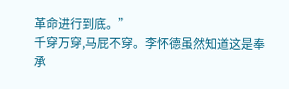革命进行到底。”
千穿万穿,马屁不穿。李怀德虽然知道这是奉承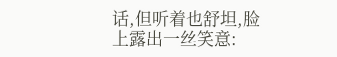话,但听着也舒坦,脸上露出一丝笑意: